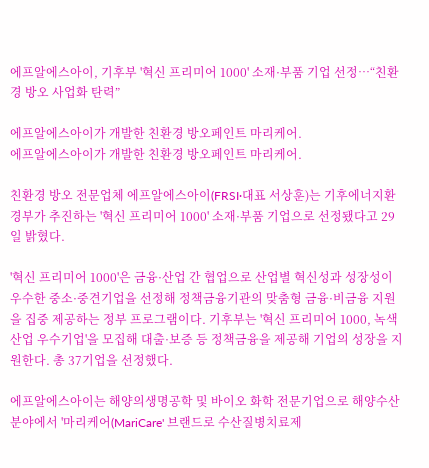에프알에스아이, 기후부 '혁신 프리미어 1000' 소재·부품 기업 선정…“친환경 방오 사업화 탄력”

에프알에스아이가 개발한 친환경 방오페인트 마리케어.
에프알에스아이가 개발한 친환경 방오페인트 마리케어.

친환경 방오 전문업체 에프알에스아이(FRSI·대표 서상훈)는 기후에너지환경부가 추진하는 '혁신 프리미어 1000' 소재·부품 기업으로 선정됐다고 29일 밝혔다.

'혁신 프리미어 1000'은 금융·산업 간 협업으로 산업별 혁신성과 성장성이 우수한 중소·중견기업을 선정해 정책금융기관의 맞춤형 금융·비금융 지원을 집중 제공하는 정부 프로그램이다. 기후부는 '혁신 프리미어 1000, 녹색산업 우수기업'을 모집해 대출·보증 등 정책금융을 제공해 기업의 성장을 지원한다. 총 37기업을 선정했다.

에프알에스아이는 해양의생명공학 및 바이오 화학 전문기업으로 해양수산분야에서 '마리케어(MariCare' 브랜드로 수산질병치료제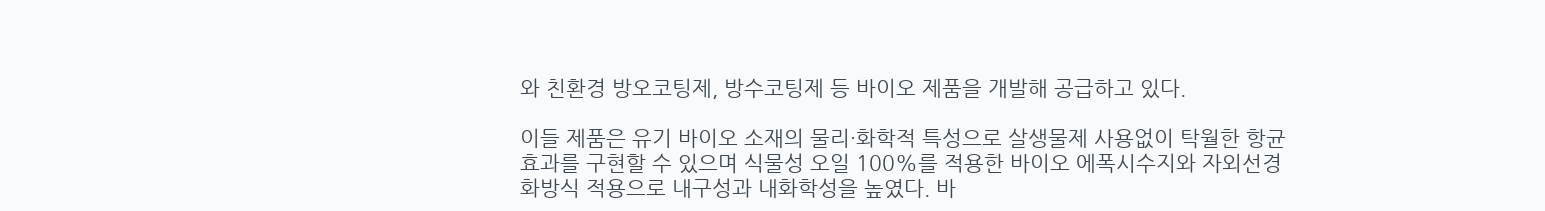와 친환경 방오코팅제, 방수코팅제 등 바이오 제품을 개발해 공급하고 있다.

이들 제품은 유기 바이오 소재의 물리·화학적 특성으로 살생물제 사용없이 탁월한 항균효과를 구현할 수 있으며 식물성 오일 100%를 적용한 바이오 에폭시수지와 자외선경화방식 적용으로 내구성과 내화학성을 높였다. 바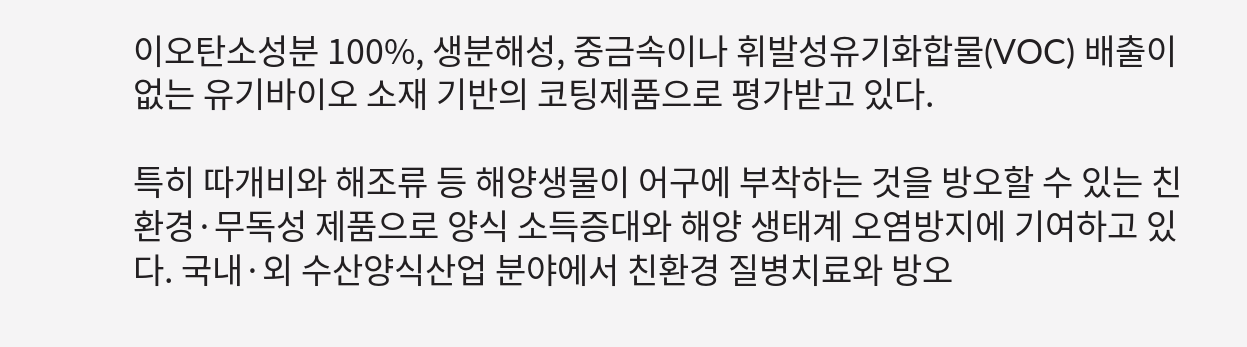이오탄소성분 100%, 생분해성, 중금속이나 휘발성유기화합물(VOC) 배출이 없는 유기바이오 소재 기반의 코팅제품으로 평가받고 있다.

특히 따개비와 해조류 등 해양생물이 어구에 부착하는 것을 방오할 수 있는 친환경·무독성 제품으로 양식 소득증대와 해양 생태계 오염방지에 기여하고 있다. 국내·외 수산양식산업 분야에서 친환경 질병치료와 방오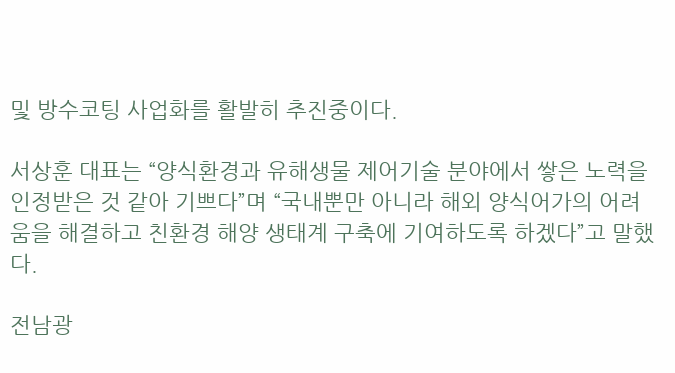및 방수코팅 사업화를 활발히 추진중이다.

서상훈 대표는 “양식환경과 유해생물 제어기술 분야에서 쌓은 노력을 인정받은 것 같아 기쁘다”며 “국내뿐만 아니라 해외 양식어가의 어려움을 해결하고 친환경 해양 생태계 구축에 기여하도록 하겠다”고 말했다.

전남광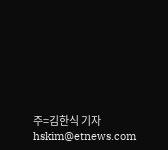주=김한식 기자 hskim@etnews.com